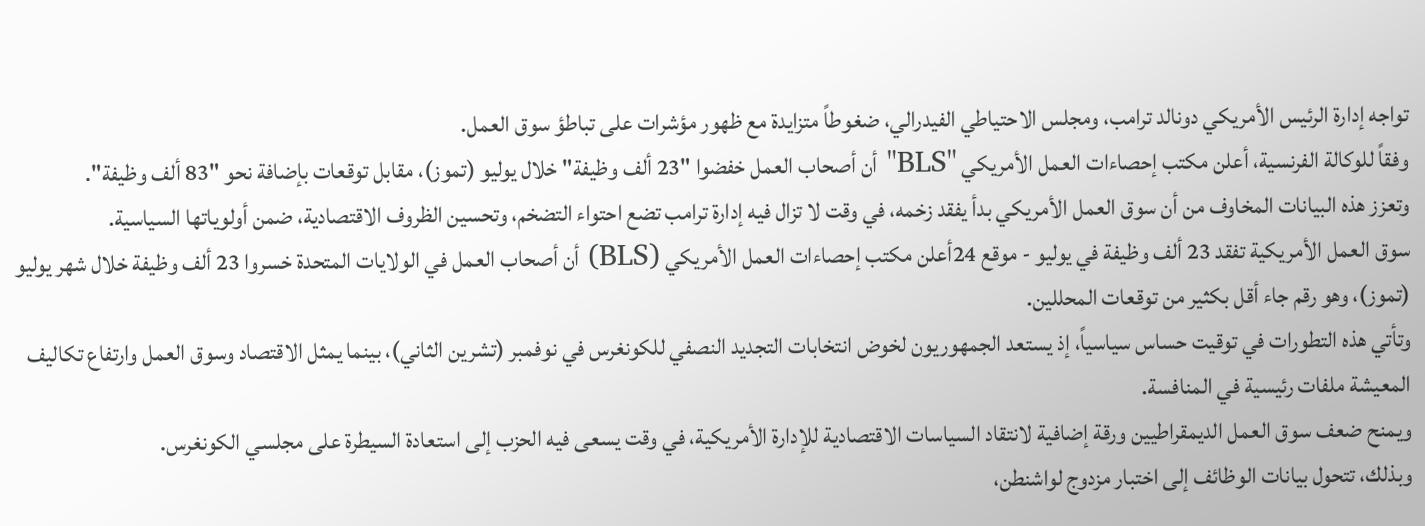تواجه إدارة الرئيس الأمريكي دونالد ترامب، ومجلس الاحتياطي الفيدرالي، ضغوطاً متزايدة مع ظهور مؤشرات على تباطؤ سوق العمل.
وفقاً للوكالة الفرنسية، أعلن مكتب إحصاءات العمل الأمريكي "BLS" أن أصحاب العمل خفضوا "23 ألف وظيفة" خلال يوليو (تموز)، مقابل توقعات بإضافة نحو "83 ألف وظيفة".
وتعزز هذه البيانات المخاوف من أن سوق العمل الأمريكي بدأ يفقد زخمه، في وقت لا تزال فيه إدارة ترامب تضع احتواء التضخم، وتحسين الظروف الاقتصادية، ضمن أولوياتها السياسية.
سوق العمل الأمريكية تفقد 23 ألف وظيفة في يوليو - موقع 24أعلن مكتب إحصاءات العمل الأمريكي (BLS) أن أصحاب العمل في الولايات المتحدة خسروا 23 ألف وظيفة خلال شهر يوليو (تموز)، وهو رقم جاء أقل بكثير من توقعات المحللين.
وتأتي هذه التطورات في توقيت حساس سياسياً، إذ يستعد الجمهوريون لخوض انتخابات التجديد النصفي للكونغرس في نوفمبر (تشرين الثاني)، بينما يمثل الاقتصاد وسوق العمل وارتفاع تكاليف المعيشة ملفات رئيسية في المنافسة.
ويمنح ضعف سوق العمل الديمقراطيين ورقة إضافية لانتقاد السياسات الاقتصادية للإدارة الأمريكية، في وقت يسعى فيه الحزب إلى استعادة السيطرة على مجلسي الكونغرس.
وبذلك، تتحول بيانات الوظائف إلى اختبار مزدوج لواشنطن،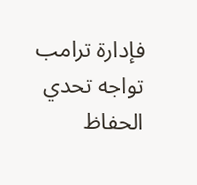فإدارة ترامب تواجه تحدي الحفاظ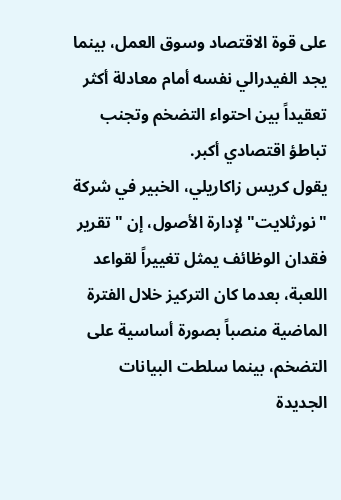على قوة الاقتصاد وسوق العمل، بينما يجد الفيدرالي نفسه أمام معادلة أكثر تعقيداً بين احتواء التضخم وتجنب تباطؤ اقتصادي أكبر.
يقول كريس زاكاريلي، الخبير في شركة "نورثلايت" لإدارة الأصول، إن "تقرير فقدان الوظائف يمثل تغييراً لقواعد اللعبة، بعدما كان التركيز خلال الفترة الماضية منصباً بصورة أساسية على التضخم، بينما سلطت البيانات الجديدة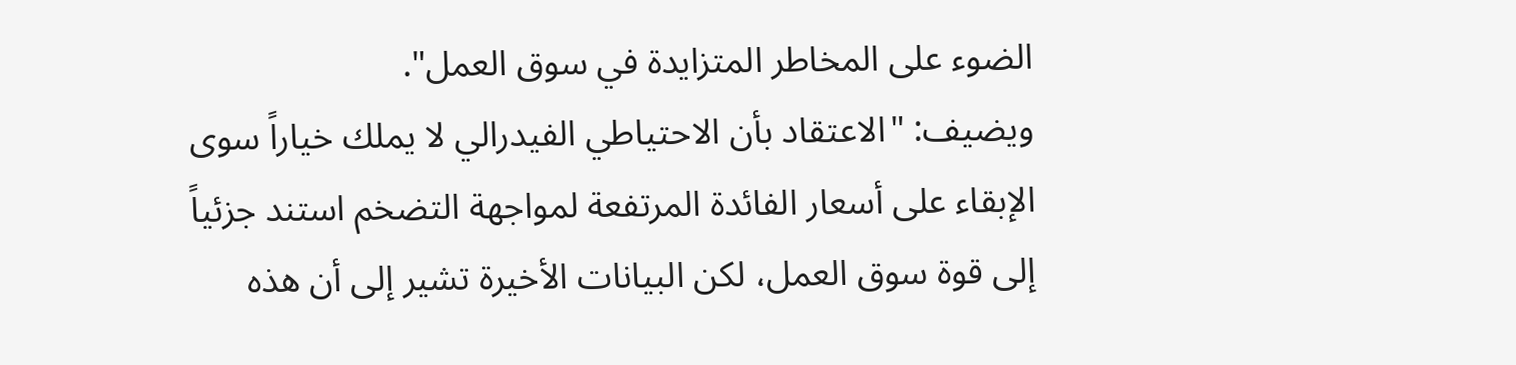الضوء على المخاطر المتزايدة في سوق العمل".
ويضيف: "الاعتقاد بأن الاحتياطي الفيدرالي لا يملك خياراً سوى الإبقاء على أسعار الفائدة المرتفعة لمواجهة التضخم استند جزئياً إلى قوة سوق العمل، لكن البيانات الأخيرة تشير إلى أن هذه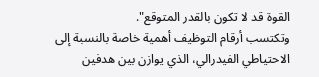القوة قد لا تكون بالقدر المتوقع".
وتكتسب أرقام التوظيف أهمية خاصة بالنسبة إلى الاحتياطي الفيدرالي، الذي يوازن بين هدفين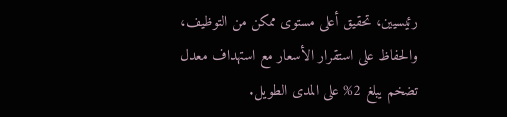رئيسيين، تحقيق أعلى مستوى ممكن من التوظيف، والحفاظ على استقرار الأسعار مع استهداف معدل تضخم يبلغ 2% على المدى الطويل.